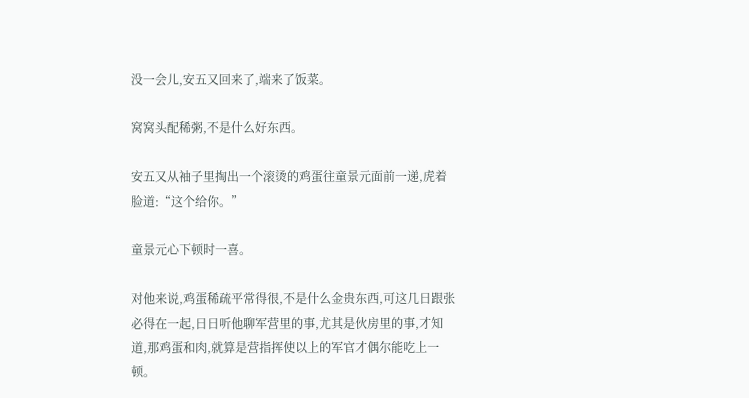没一会儿,安五又回来了,端来了饭菜。

窝窝头配稀粥,不是什么好东西。

安五又从袖子里掏出一个滚烫的鸡蛋往童景元面前一递,虎着脸道:“这个给你。”

童景元心下顿时一喜。

对他来说,鸡蛋稀疏平常得很,不是什么金贵东西,可这几日跟张必得在一起,日日听他聊军营里的事,尤其是伙房里的事,才知道,那鸡蛋和肉,就算是营指挥使以上的军官才偶尔能吃上一顿。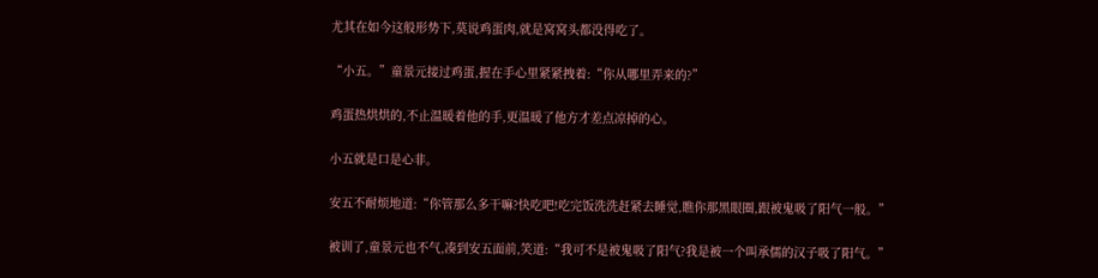尤其在如今这般形势下,莫说鸡蛋肉,就是窝窝头都没得吃了。

“小五。”童景元接过鸡蛋,握在手心里紧紧拽着:“你从哪里弄来的?”

鸡蛋热烘烘的,不止温暖着他的手,更温暖了他方才差点凉掉的心。

小五就是口是心非。

安五不耐烦地道:“你管那么多干嘛?快吃吧!吃完饭洗洗赶紧去睡觉,瞧你那黑眼圈,跟被鬼吸了阳气一般。”

被训了,童景元也不气,凑到安五面前,笑道:“我可不是被鬼吸了阳气?我是被一个叫承儒的汉子吸了阳气。”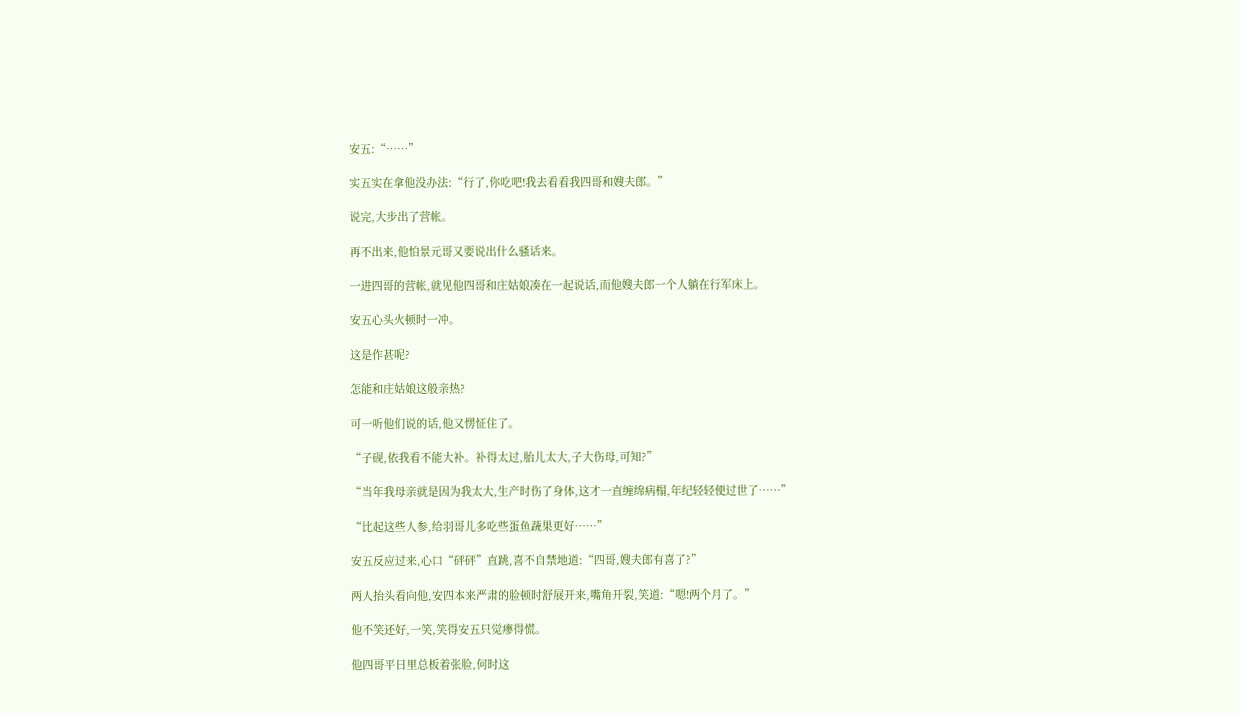安五:“……”

实五实在拿他没办法:“行了,你吃吧!我去看看我四哥和嫂夫郎。”

说完,大步出了营帐。

再不出来,他怕景元哥又要说出什么骚话来。

一进四哥的营帐,就见他四哥和庄姑娘凑在一起说话,而他嫂夫郎一个人躺在行军床上。

安五心头火顿时一冲。

这是作甚呢?

怎能和庄姑娘这般亲热?

可一听他们说的话,他又愣怔住了。

“子砚,依我看不能大补。补得太过,胎儿太大,子大伤母,可知?”

“当年我母亲就是因为我太大,生产时伤了身体,这才一直缠绵病榻,年纪轻轻便过世了……”

“比起这些人参,给羽哥儿多吃些蛋鱼蔬果更好……”

安五反应过来,心口“砰砰”直跳,喜不自禁地道:“四哥,嫂夫郎有喜了?”

两人抬头看向他,安四本来严肃的脸顿时舒展开来,嘴角开裂,笑道:“嗯!两个月了。”

他不笑还好,一笑,笑得安五只觉瘆得慌。

他四哥平日里总板着张脸,何时这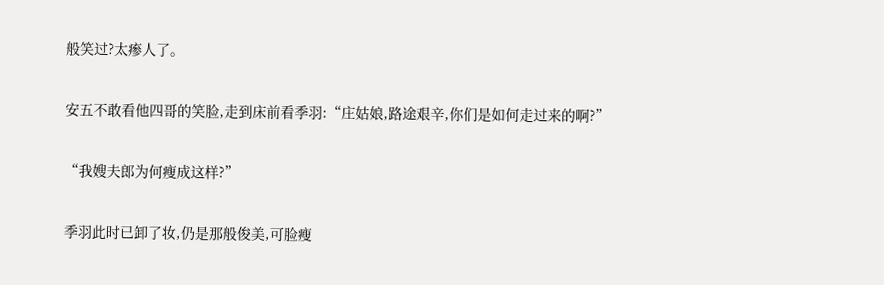般笑过?太瘆人了。

安五不敢看他四哥的笑脸,走到床前看季羽:“庄姑娘,路途艰辛,你们是如何走过来的啊?”

“我嫂夫郎为何瘦成这样?”

季羽此时已卸了妆,仍是那般俊美,可脸瘦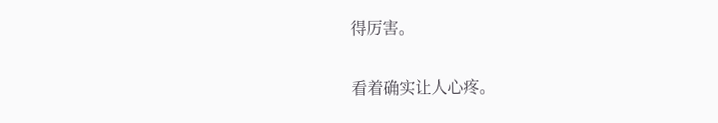得厉害。

看着确实让人心疼。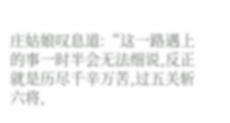庄姑娘叹息道:“这一路遇上的事一时半会无法细说,反正就是历尽千辛万苦,过五关斩六将,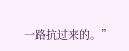一路抗过来的。”